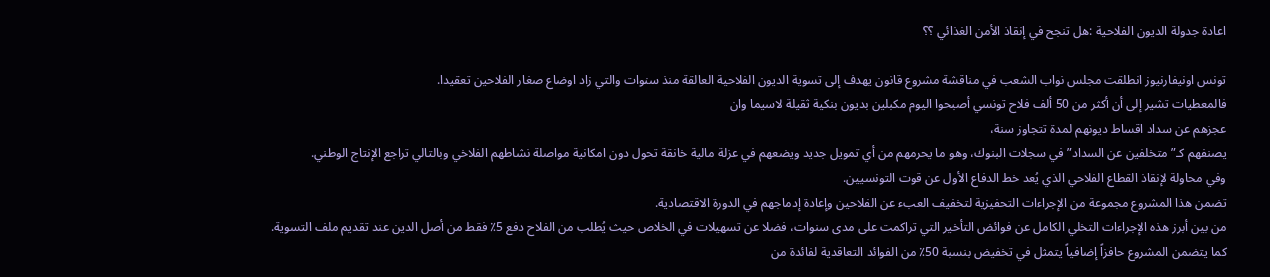اعادة جدولة الديون الفلاحية :هل تنجح في إنقاذ الأمن الغذائي ؟؟

تونس اونيفارنيوز انطلقت مجلس نواب الشعب في مناقشة مشروع قانون يهدف إلى تسوية الديون الفلاحية العالقة منذ سنوات والتي زاد اوضاع صغار الفلاحين تعقيدا.
فالمعطيات تشير إلى أن أكثر من 50 ألف فلاح تونسي أصبحوا اليوم مكبلين بديون بنكية ثقيلة لاسيما وان
عجزهم عن سداد اقساط ديونهم لمدة تتجاوز سنة،
يصنفهم كـ”متخلفين عن السداد” في سجلات البنوك، وهو ما يحرمهم من أي تمويل جديد ويضعهم في عزلة مالية خانقة تحول دون امكانية مواصلة نشاطهم الفلاخي وبالتالي تراجع الإنتاج الوطني.
وفي محاولة لإنقاذ القطاع الفلاحي الذي يُعد خط الدفاع الأول عن قوت التونسيين.
تضمن هذا المشروع مجموعة من الإجراءات التحفيزية لتخفيف العبء عن الفلاحين وإعادة إدماجهم في الدورة الاقتصادية.
من بين أبرز هذه الإجراءات التخلي الكامل عن فوائض التأخير التي تراكمت على مدى سنوات، فضلا عن تسهيلات في الخلاص حيث يُطلب من الفلاح دفع 5٪ فقط من أصل الدين عند تقديم ملف التسوية. كما يتضمن المشروع حافزاً إضافياً يتمثل في تخفيض بنسبة 50٪ من الفوائد التعاقدية لفائدة من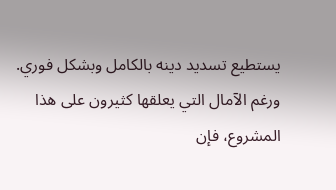يستطيع تسديد دينه بالكامل وبشكل فوري.
ورغم الآمال التي يعلقها كثيرون على هذا المشروع، فإن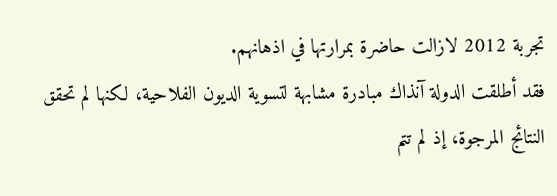تجربة 2012 لازالت حاضرة بمرارتها في اذهانهم.
فقد أطلقت الدولة آنذاك مبادرة مشابهة لتسوية الديون الفلاحية، لكنها لم تحقق النتائج المرجوة، إذ لم تتم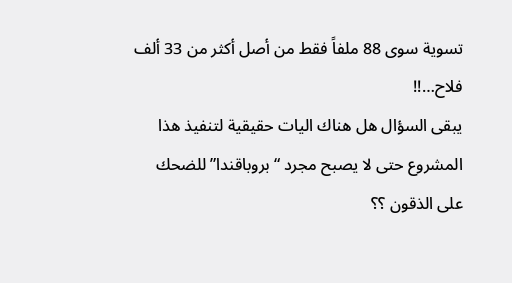تسوية سوى 88 ملفاً فقط من أصل أكثر من 33 ألف فلاح…!!
يبقى السؤال هل هناك اليات حقيقية لتنفيذ هذا المشروع حتى لا يصبح مجرد “بروباقندا” للضحك على الذقون ؟؟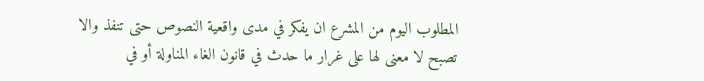المطلوب اليوم من المشرع ان يفكر في مدى واقعية النصوص حتى تنفذ والا تصبح لا معنى لها على غرار ما حدث في قانون الغاء المناولة أو في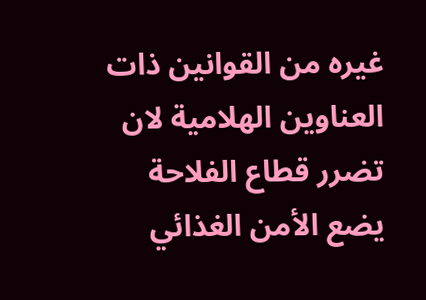غيره من القوانين ذات العناوين الهلامية لان تضرر قطاع الفلاحة يضع الأمن الغذائي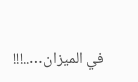في الميزان…..!!!